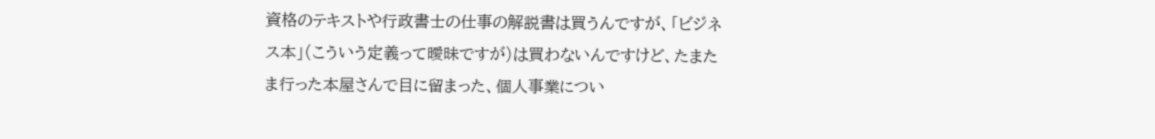資格のテキストや行政書士の仕事の解説書は買うんですが、「ビジネス本」(こういう定義って曖昧ですが)は買わないんですけど、たまたま行った本屋さんで目に留まった、個人事業につい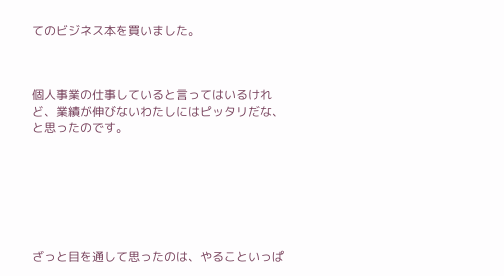てのビジネス本を買いました。



個人事業の仕事していると言ってはいるけれど、業績が伸びないわたしにはピッタリだな、と思ったのです。







ざっと目を通して思ったのは、やることいっぱ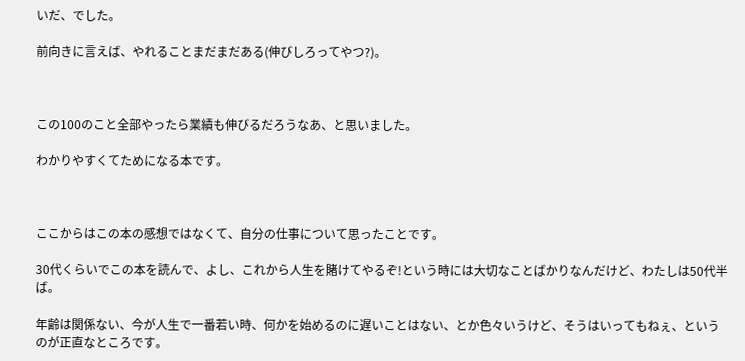いだ、でした。

前向きに言えば、やれることまだまだある(伸びしろってやつ?)。



この100のこと全部やったら業績も伸びるだろうなあ、と思いました。

わかりやすくてためになる本です。



ここからはこの本の感想ではなくて、自分の仕事について思ったことです。

30代くらいでこの本を読んで、よし、これから人生を賭けてやるぞ!という時には大切なことばかりなんだけど、わたしは50代半ば。

年齢は関係ない、今が人生で一番若い時、何かを始めるのに遅いことはない、とか色々いうけど、そうはいってもねぇ、というのが正直なところです。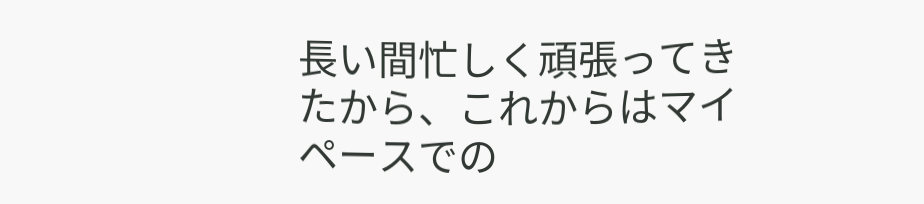長い間忙しく頑張ってきたから、これからはマイペースでの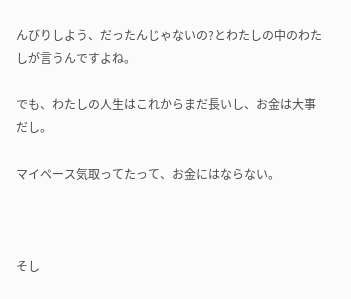んびりしよう、だったんじゃないの?とわたしの中のわたしが言うんですよね。

でも、わたしの人生はこれからまだ長いし、お金は大事だし。

マイペース気取ってたって、お金にはならない。



そし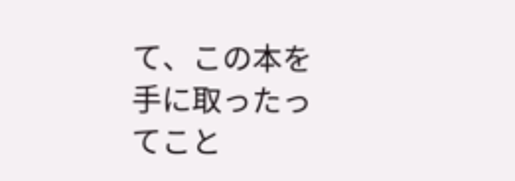て、この本を手に取ったってこと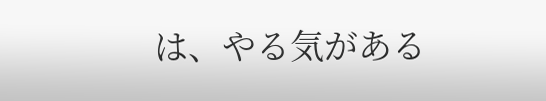は、やる気がある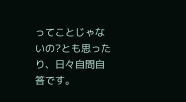ってことじゃないの?とも思ったり、日々自問自答です。